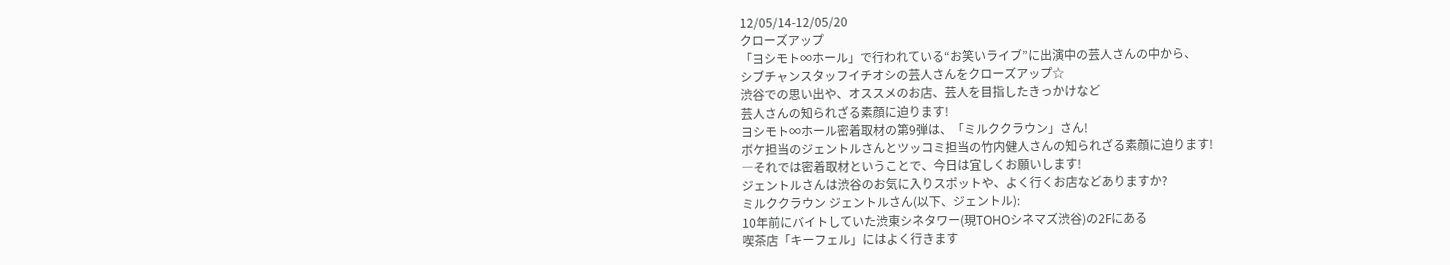12/05/14-12/05/20
クローズアップ
「ヨシモト∞ホール」で行われている“お笑いライブ”に出演中の芸人さんの中から、
シブチャンスタッフイチオシの芸人さんをクローズアップ☆
渋谷での思い出や、オススメのお店、芸人を目指したきっかけなど
芸人さんの知られざる素顔に迫ります!
ヨシモト∞ホール密着取材の第9弾は、「ミルククラウン」さん!
ボケ担当のジェントルさんとツッコミ担当の竹内健人さんの知られざる素顔に迫ります!
―それでは密着取材ということで、今日は宜しくお願いします!
ジェントルさんは渋谷のお気に入りスポットや、よく行くお店などありますか?
ミルククラウン ジェントルさん(以下、ジェントル):
10年前にバイトしていた渋東シネタワー(現TOHOシネマズ渋谷)の2Fにある
喫茶店「キーフェル」にはよく行きます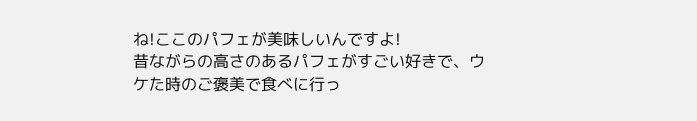ね!ここのパフェが美味しいんですよ!
昔ながらの高さのあるパフェがすごい好きで、ウケた時のご褒美で食べに行っ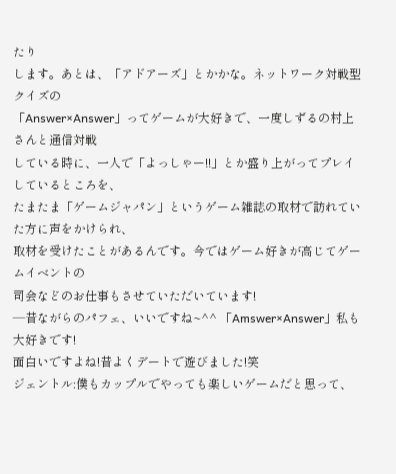たり
します。あとは、「アドアーズ」とかかな。ネットワーク対戦型クイズの
「Answer×Answer」ってゲームが大好きで、一度しずるの村上さんと通信対戦
している時に、一人で「よっしゃー!!」とか盛り上がってプレイしているところを、
たまたま「ゲームジャパン」というゲーム雑誌の取材で訪れていた方に声をかけられ、
取材を受けたことがあるんです。今ではゲーム好きが高じてゲームイベントの
司会などのお仕事もさせていただいています!
―昔ながらのパフェ、いいですね~^^ 「Amswer×Answer」私も大好きです!
面白いですよね!昔よくデートで遊びました!笑
ジェントル:僕もカップルでやっても楽しいゲームだと思って、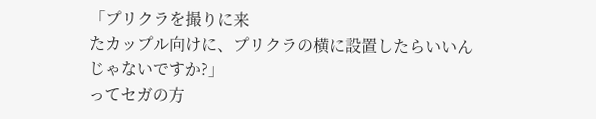「プリクラを撮りに来
たカップル向けに、プリクラの横に設置したらいいんじゃないですか?」
ってセガの方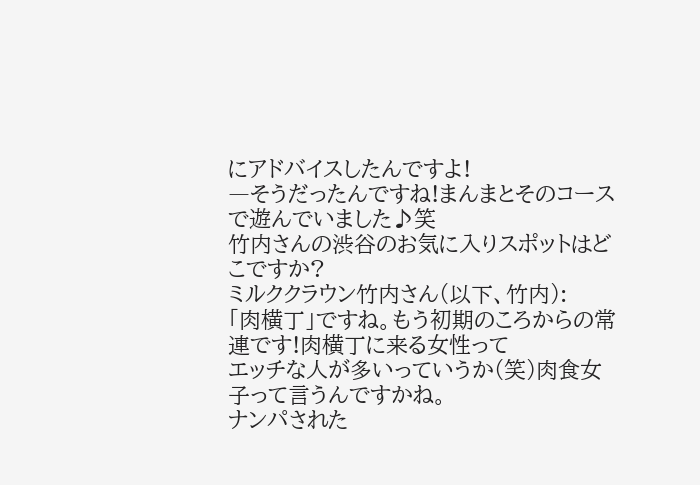にアドバイスしたんですよ!
―そうだったんですね!まんまとそのコースで遊んでいました♪笑
竹内さんの渋谷のお気に入りスポットはどこですか?
ミルククラウン竹内さん(以下、竹内):
「肉横丁」ですね。もう初期のころからの常連です!肉横丁に来る女性って
エッチな人が多いっていうか(笑)肉食女子って言うんですかね。
ナンパされた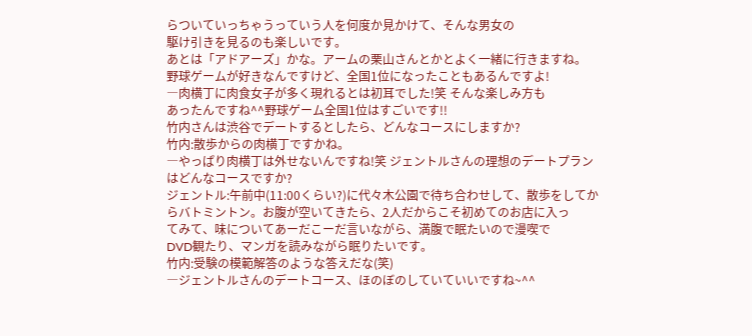らついていっちゃうっていう人を何度か見かけて、そんな男女の
駆け引きを見るのも楽しいです。
あとは「アドアーズ」かな。アームの栗山さんとかとよく一緒に行きますね。
野球ゲームが好きなんですけど、全国1位になったこともあるんですよ!
―肉横丁に肉食女子が多く現れるとは初耳でした!笑 そんな楽しみ方も
あったんですね^^野球ゲーム全国1位はすごいです!!
竹内さんは渋谷でデートするとしたら、どんなコースにしますか?
竹内:散歩からの肉横丁ですかね。
―やっぱり肉横丁は外せないんですね!笑 ジェントルさんの理想のデートプラン
はどんなコースですか?
ジェントル:午前中(11:00くらい?)に代々木公園で待ち合わせして、散歩をしてか
らバトミントン。お腹が空いてきたら、2人だからこそ初めてのお店に入っ
てみて、味についてあーだこーだ言いながら、満腹で眠たいので漫喫で
DVD観たり、マンガを読みながら眠りたいです。
竹内:受験の模範解答のような答えだな(笑)
―ジェントルさんのデートコース、ほのぼのしていていいですね~^^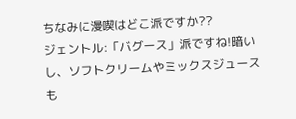ちなみに漫喫はどこ派ですか??
ジェントル:「バグース」派ですね!暗いし、ソフトクリームやミックスジュースも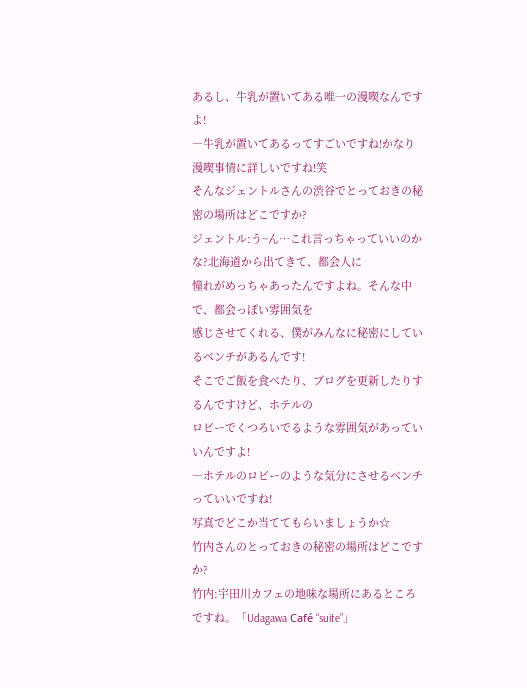あるし、牛乳が置いてある唯一の漫喫なんですよ!
―牛乳が置いてあるってすごいですね!かなり漫喫事情に詳しいですね!笑
そんなジェントルさんの渋谷でとっておきの秘密の場所はどこですか?
ジェントル:う~ん…これ言っちゃっていいのかな?北海道から出てきて、都会人に
憧れがめっちゃあったんですよね。そんな中で、都会っぽい雰囲気を
感じさせてくれる、僕がみんなに秘密にしているベンチがあるんです!
そこでご飯を食べたり、ブログを更新したりするんですけど、ホテルの
ロビーでくつろいでるような雰囲気があっていいんですよ!
―ホテルのロビーのような気分にさせるベンチっていいですね!
写真でどこか当ててもらいましょうか☆
竹内さんのとっておきの秘密の場所はどこですか?
竹内:宇田川カフェの地味な場所にあるところですね。「Udagawa Café “suite”」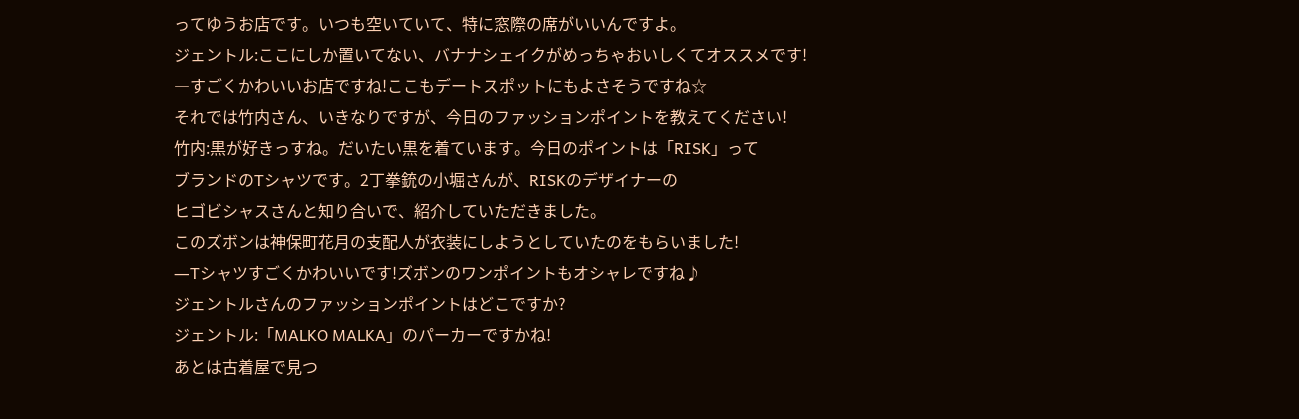ってゆうお店です。いつも空いていて、特に窓際の席がいいんですよ。
ジェントル:ここにしか置いてない、バナナシェイクがめっちゃおいしくてオススメです!
―すごくかわいいお店ですね!ここもデートスポットにもよさそうですね☆
それでは竹内さん、いきなりですが、今日のファッションポイントを教えてください!
竹内:黒が好きっすね。だいたい黒を着ています。今日のポイントは「RISK」って
ブランドのTシャツです。2丁拳銃の小堀さんが、RISKのデザイナーの
ヒゴビシャスさんと知り合いで、紹介していただきました。
このズボンは神保町花月の支配人が衣装にしようとしていたのをもらいました!
―Tシャツすごくかわいいです!ズボンのワンポイントもオシャレですね♪
ジェントルさんのファッションポイントはどこですか?
ジェントル:「MALKO MALKA」のパーカーですかね!
あとは古着屋で見つ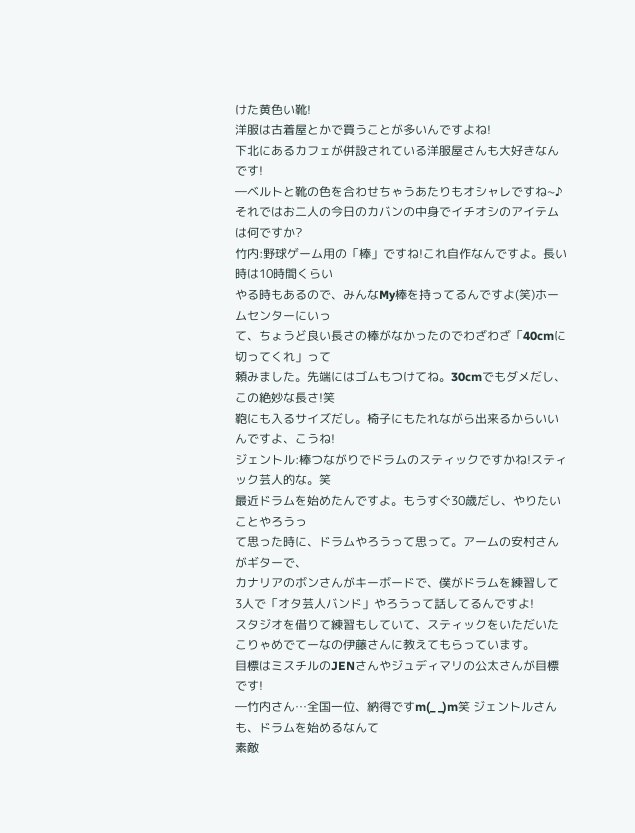けた黄色い靴!
洋服は古着屋とかで買うことが多いんですよね!
下北にあるカフェが併設されている洋服屋さんも大好きなんです!
―ベルトと靴の色を合わせちゃうあたりもオシャレですね~♪
それではお二人の今日のカバンの中身でイチオシのアイテムは何ですか?
竹内:野球ゲーム用の「棒」ですね!これ自作なんですよ。長い時は10時間くらい
やる時もあるので、みんなMy棒を持ってるんですよ(笑)ホームセンターにいっ
て、ちょうど良い長さの棒がなかったのでわざわざ「40cmに切ってくれ」って
頼みました。先端にはゴムもつけてね。30cmでもダメだし、この絶妙な長さ!笑
鞄にも入るサイズだし。椅子にもたれながら出来るからいいんですよ、こうね!
ジェントル:棒つながりでドラムのスティックですかね!スティック芸人的な。笑
最近ドラムを始めたんですよ。もうすぐ30歳だし、やりたいことやろうっ
て思った時に、ドラムやろうって思って。アームの安村さんがギターで、
カナリアのボンさんがキーボードで、僕がドラムを練習して
3人で「オタ芸人バンド」やろうって話してるんですよ!
スタジオを借りて練習もしていて、スティックをいただいた
こりゃめでてーなの伊藤さんに教えてもらっています。
目標はミスチルのJENさんやジュディマリの公太さんが目標です!
―竹内さん…全国一位、納得ですm(_ _)m笑 ジェントルさんも、ドラムを始めるなんて
素敵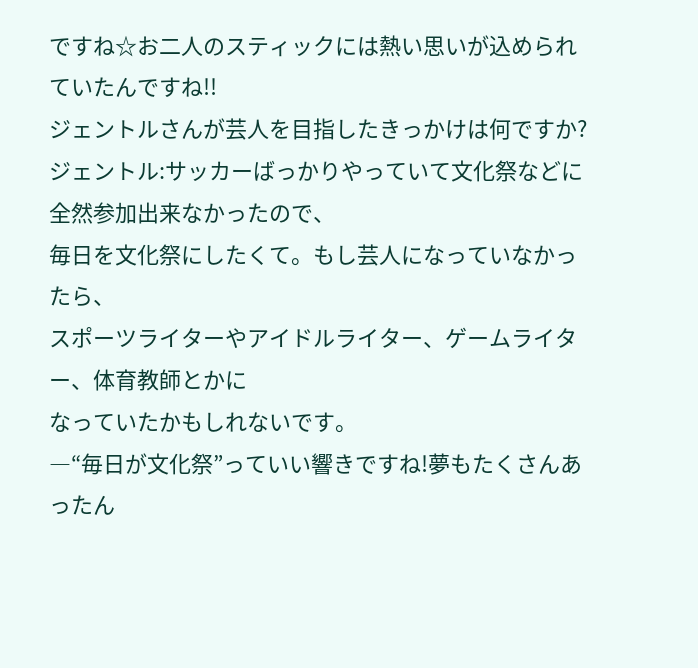ですね☆お二人のスティックには熱い思いが込められていたんですね!!
ジェントルさんが芸人を目指したきっかけは何ですか?
ジェントル:サッカーばっかりやっていて文化祭などに全然参加出来なかったので、
毎日を文化祭にしたくて。もし芸人になっていなかったら、
スポーツライターやアイドルライター、ゲームライター、体育教師とかに
なっていたかもしれないです。
―“毎日が文化祭”っていい響きですね!夢もたくさんあったん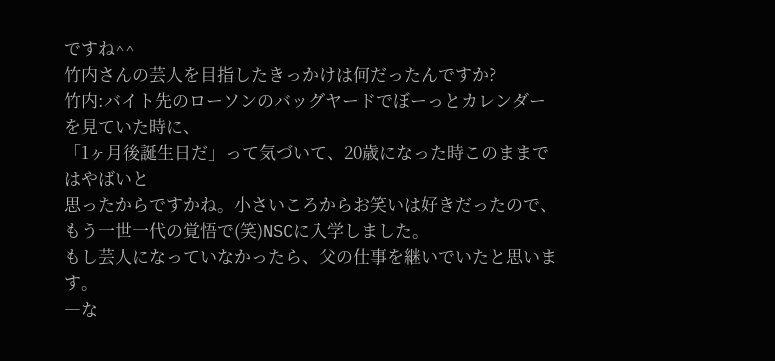ですね^^
竹内さんの芸人を目指したきっかけは何だったんですか?
竹内:バイト先のローソンのバッグヤードでぼーっとカレンダーを見ていた時に、
「1ヶ月後誕生日だ」って気づいて、20歳になった時このままではやばいと
思ったからですかね。小さいころからお笑いは好きだったので、
もう一世一代の覚悟で(笑)NSCに入学しました。
もし芸人になっていなかったら、父の仕事を継いでいたと思います。
―な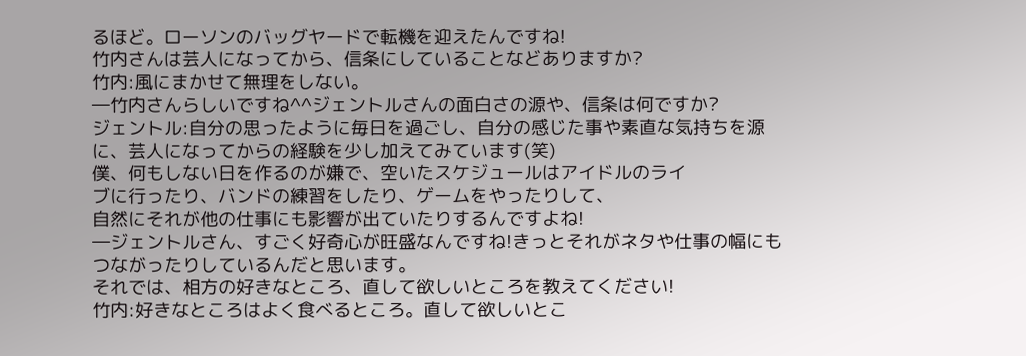るほど。ローソンのバッグヤードで転機を迎えたんですね!
竹内さんは芸人になってから、信条にしていることなどありますか?
竹内:風にまかせて無理をしない。
―竹内さんらしいですね^^ジェントルさんの面白さの源や、信条は何ですか?
ジェントル:自分の思ったように毎日を過ごし、自分の感じた事や素直な気持ちを源
に、芸人になってからの経験を少し加えてみています(笑)
僕、何もしない日を作るのが嫌で、空いたスケジュールはアイドルのライ
ブに行ったり、バンドの練習をしたり、ゲームをやったりして、
自然にそれが他の仕事にも影響が出ていたりするんですよね!
―ジェントルさん、すごく好奇心が旺盛なんですね!きっとそれがネタや仕事の幅にも
つながったりしているんだと思います。
それでは、相方の好きなところ、直して欲しいところを教えてください!
竹内:好きなところはよく食べるところ。直して欲しいとこ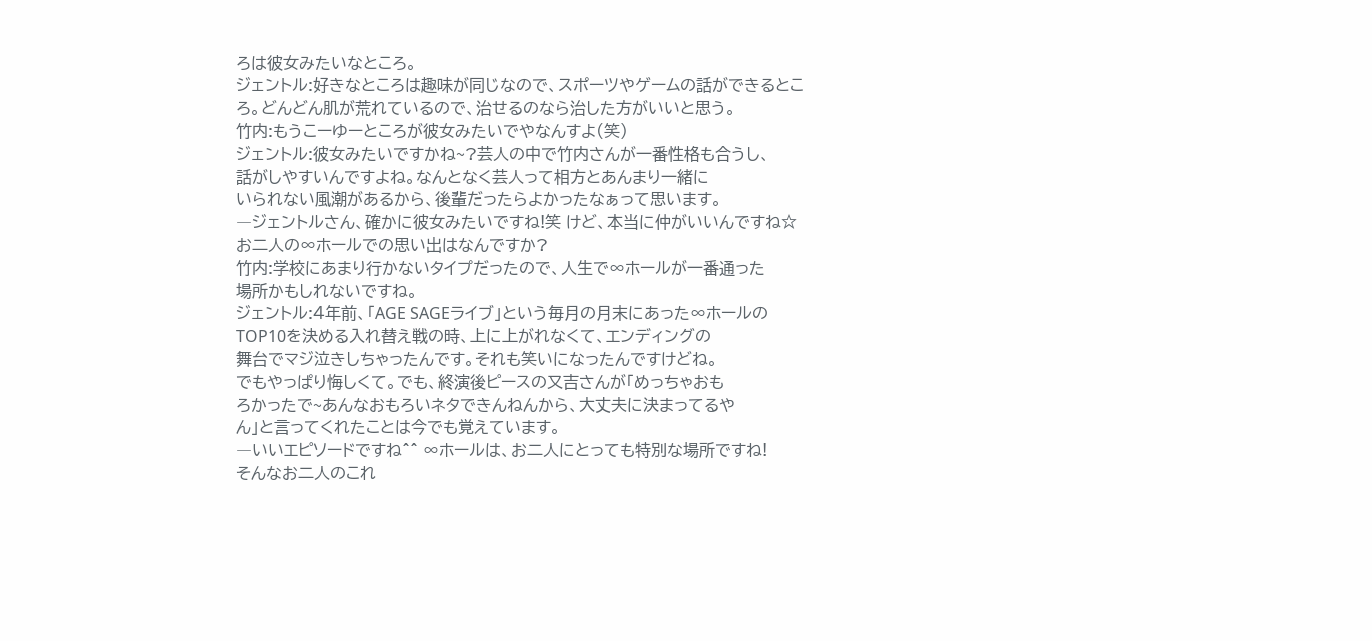ろは彼女みたいなところ。
ジェントル:好きなところは趣味が同じなので、スポーツやゲームの話ができるとこ
ろ。どんどん肌が荒れているので、治せるのなら治した方がいいと思う。
竹内:もうこーゆーところが彼女みたいでやなんすよ(笑)
ジェントル:彼女みたいですかね~?芸人の中で竹内さんが一番性格も合うし、
話がしやすいんですよね。なんとなく芸人って相方とあんまり一緒に
いられない風潮があるから、後輩だったらよかったなぁって思います。
―ジェントルさん、確かに彼女みたいですね!笑 けど、本当に仲がいいんですね☆
お二人の∞ホールでの思い出はなんですか?
竹内:学校にあまり行かないタイプだったので、人生で∞ホールが一番通った
場所かもしれないですね。
ジェントル:4年前、「AGE SAGEライブ」という毎月の月末にあった∞ホールの
TOP10を決める入れ替え戦の時、上に上がれなくて、エンディングの
舞台でマジ泣きしちゃったんです。それも笑いになったんですけどね。
でもやっぱり悔しくて。でも、終演後ピースの又吉さんが「めっちゃおも
ろかったで~あんなおもろいネタできんねんから、大丈夫に決まってるや
ん」と言ってくれたことは今でも覚えています。
―いいエピソードですね^^ ∞ホールは、お二人にとっても特別な場所ですね!
そんなお二人のこれ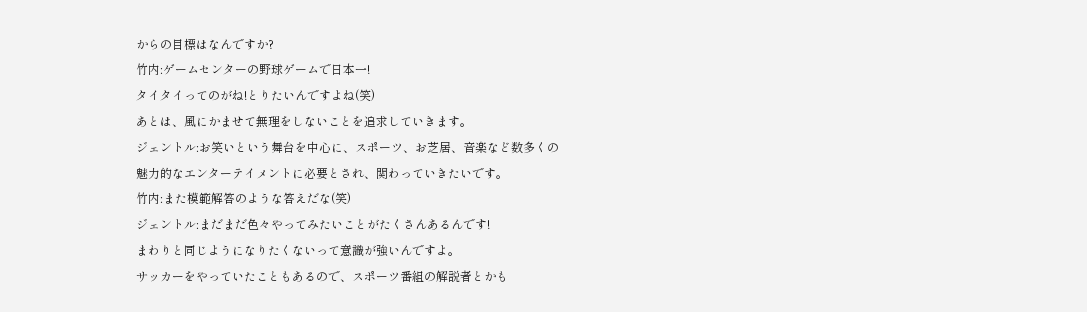からの目標はなんですか?
竹内:ゲームセンターの野球ゲームで日本一!
タイタイってのがね!とりたいんですよね(笑)
あとは、風にかませて無理をしないことを追求していきます。
ジェントル:お笑いという舞台を中心に、スポーツ、お芝居、音楽など数多くの
魅力的なエンターテイメントに必要とされ、関わっていきたいです。
竹内:また模範解答のような答えだな(笑)
ジェントル:まだまだ色々やってみたいことがたくさんあるんです!
まわりと同じようになりたくないって意識が強いんですよ。
サッカーをやっていたこともあるので、スポーツ番組の解説者とかも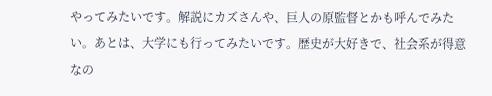やってみたいです。解説にカズさんや、巨人の原監督とかも呼んでみた
い。あとは、大学にも行ってみたいです。歴史が大好きで、社会系が得意
なの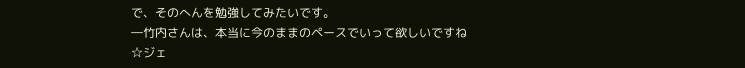で、そのへんを勉強してみたいです。
―竹内さんは、本当に今のままのペースでいって欲しいですね☆ジェ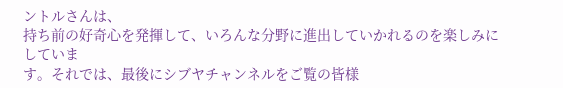ントルさんは、
持ち前の好奇心を発揮して、いろんな分野に進出していかれるのを楽しみにしていま
す。それでは、最後にシブヤチャンネルをご覧の皆様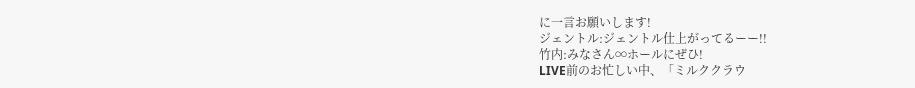に一言お願いします!
ジェントル:ジェントル仕上がってるーー!!
竹内:みなさん∞ホールにぜひ!
LIVE前のお忙しい中、「ミルククラウ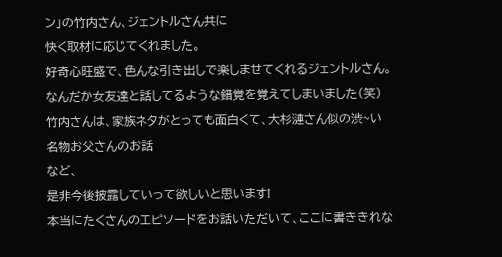ン」の竹内さん、ジェントルさん共に
快く取材に応じてくれました。
好奇心旺盛で、色んな引き出しで楽しませてくれるジェントルさん。
なんだか女友達と話してるような錯覚を覚えてしまいました(笑)
竹内さんは、家族ネタがとっても面白くて、大杉漣さん似の渋~い名物お父さんのお話
など、
是非今後披露していって欲しいと思います!
本当にたくさんのエピソードをお話いただいて、ここに書ききれな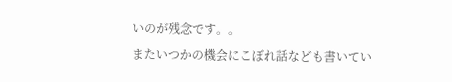いのが残念です。。
またいつかの機会にこぼれ話なども書いてい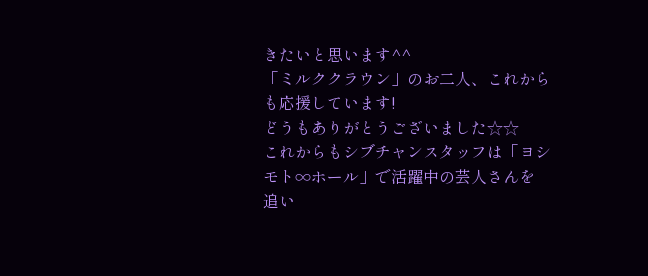きたいと思います^^
「ミルククラウン」のお二人、これからも応援しています!
どうもありがとうございました☆☆
これからもシブチャンスタッフは「ヨシモト∞ホール」で活躍中の芸人さんを
追い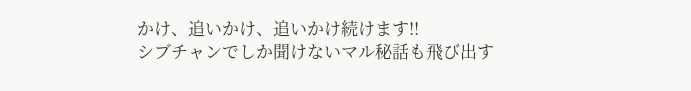かけ、追いかけ、追いかけ続けます!!
シブチャンでしか聞けないマル秘話も飛び出す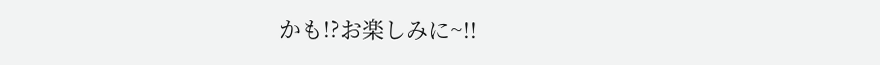かも!?お楽しみに~!!